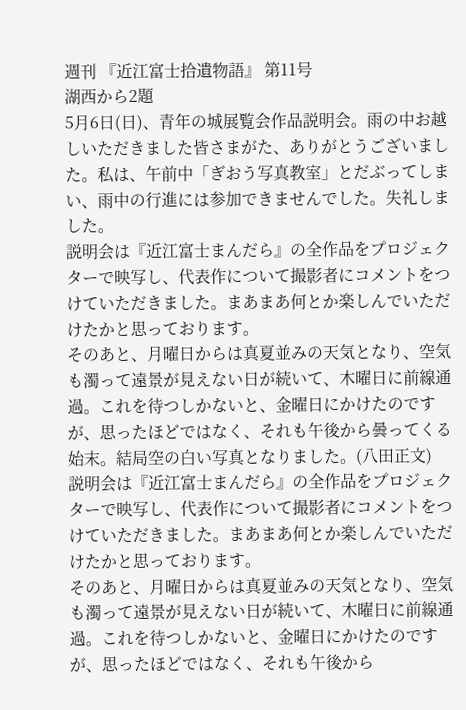週刊 『近江富士拾遺物語』 第11号
湖西から2題
5月6日(日)、青年の城展覧会作品説明会。雨の中お越しいただきました皆さまがた、ありがとうございました。私は、午前中「ぎおう写真教室」とだぶってしまい、雨中の行進には参加できませんでした。失礼しました。
説明会は『近江富士まんだら』の全作品をプロジェクターで映写し、代表作について撮影者にコメントをつけていただきました。まあまあ何とか楽しんでいただけたかと思っております。
そのあと、月曜日からは真夏並みの天気となり、空気も濁って遠景が見えない日が続いて、木曜日に前線通過。これを待つしかないと、金曜日にかけたのですが、思ったほどではなく、それも午後から曇ってくる始末。結局空の白い写真となりました。(八田正文)
説明会は『近江富士まんだら』の全作品をプロジェクターで映写し、代表作について撮影者にコメントをつけていただきました。まあまあ何とか楽しんでいただけたかと思っております。
そのあと、月曜日からは真夏並みの天気となり、空気も濁って遠景が見えない日が続いて、木曜日に前線通過。これを待つしかないと、金曜日にかけたのですが、思ったほどではなく、それも午後から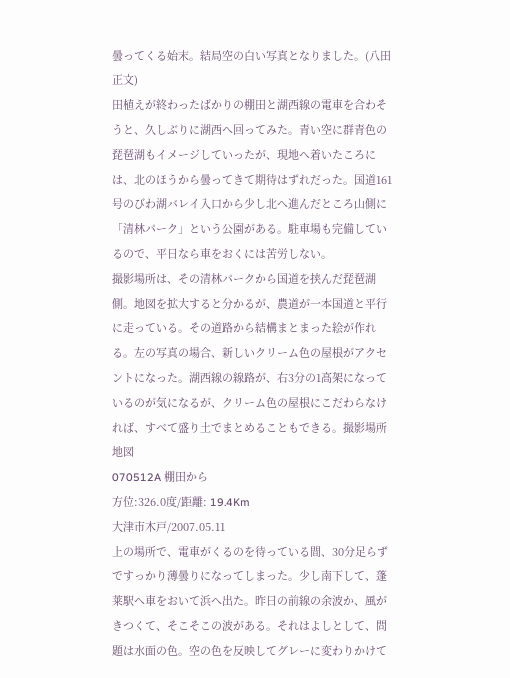曇ってくる始末。結局空の白い写真となりました。(八田正文)
田植えが終わったばかりの棚田と湖西線の電車を合わそうと、久しぶりに湖西へ回ってみた。青い空に群青色の琵琶湖もイメージしていったが、現地へ着いたころには、北のほうから曇ってきて期待はずれだった。国道161号のびわ湖バレイ入口から少し北へ進んだところ山側に「清林パーク」という公園がある。駐車場も完備しているので、平日なら車をおくには苦労しない。
撮影場所は、その清林パークから国道を挟んだ琵琶湖側。地図を拡大すると分かるが、農道が一本国道と平行に走っている。その道路から結構まとまった絵が作れる。左の写真の場合、新しいクリーム色の屋根がアクセントになった。湖西線の線路が、右3分の1高架になっているのが気になるが、クリーム色の屋根にこだわらなければ、すべて盛り土でまとめることもできる。撮影場所地図
070512A 棚田から
方位:326.0度/距離: 19.4Km
大津市木戸/2007.05.11
上の場所で、電車がくるのを待っている間、30分足らずですっかり薄曇りになってしまった。少し南下して、蓬莱駅へ車をおいて浜へ出た。昨日の前線の余波か、風がきつくて、そこそこの波がある。それはよしとして、問題は水面の色。空の色を反映してグレーに変わりかけて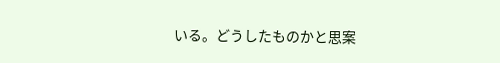いる。どうしたものかと思案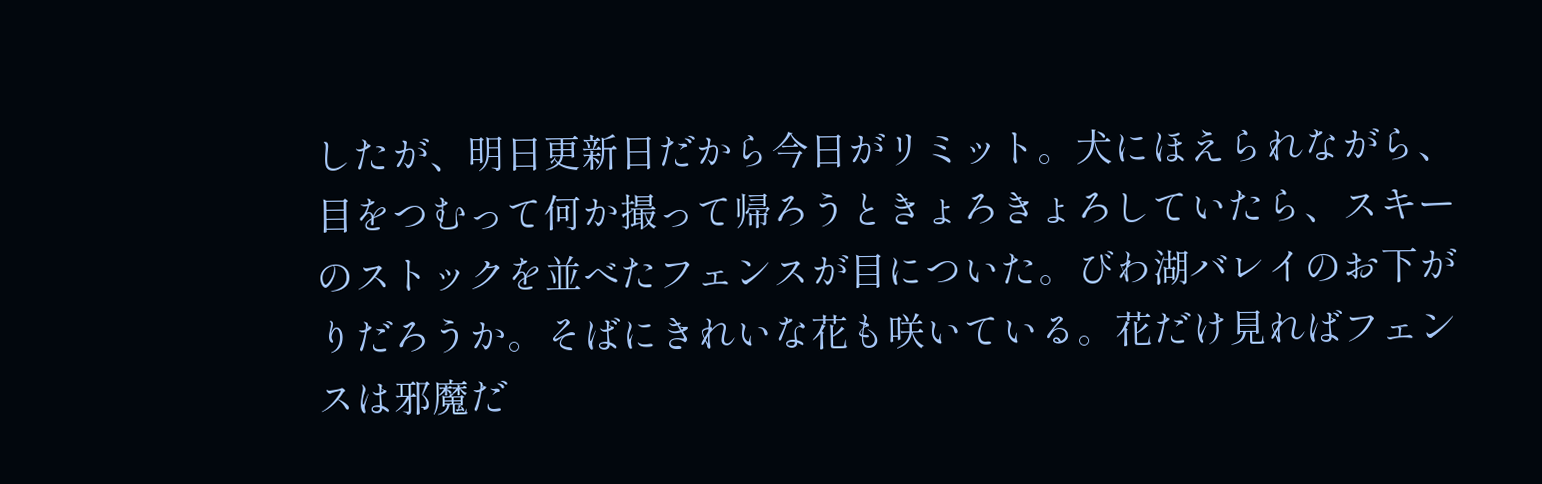したが、明日更新日だから今日がリミット。犬にほえられながら、目をつむって何か撮って帰ろうときょろきょろしていたら、スキーのストックを並べたフェンスが目についた。びわ湖バレイのお下がりだろうか。そばにきれいな花も咲いている。花だけ見ればフェンスは邪魔だ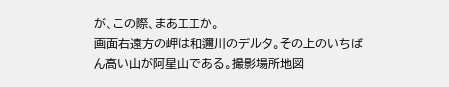が、この際、まあエエか。
画面右遠方の岬は和邇川のデルタ。その上のいちばん高い山が阿星山である。撮影場所地図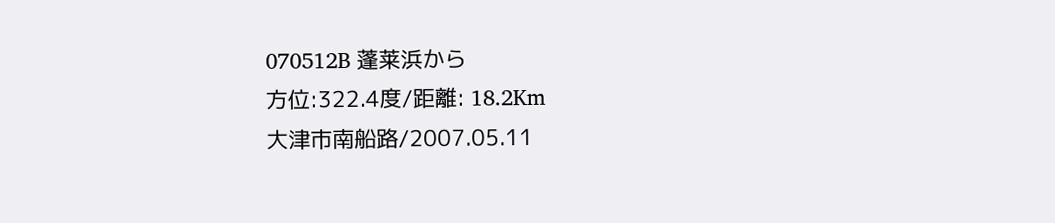070512B 蓬莱浜から
方位:322.4度/距離: 18.2Km
大津市南船路/2007.05.11